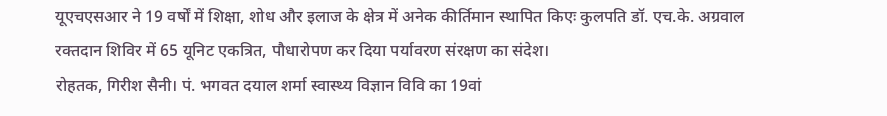यूएचएसआर ने 19 वर्षों में शिक्षा, शोध और इलाज के क्षेत्र में अनेक कीर्तिमान स्थापित किएः कुलपति डॉ. एच.के. अग्रवाल
रक्तदान शिविर में 65 यूनिट एकत्रित, पौधारोपण कर दिया पर्यावरण संरक्षण का संदेश।
रोहतक, गिरीश सैनी। पं. भगवत दयाल शर्मा स्वास्थ्य विज्ञान विवि का 19वां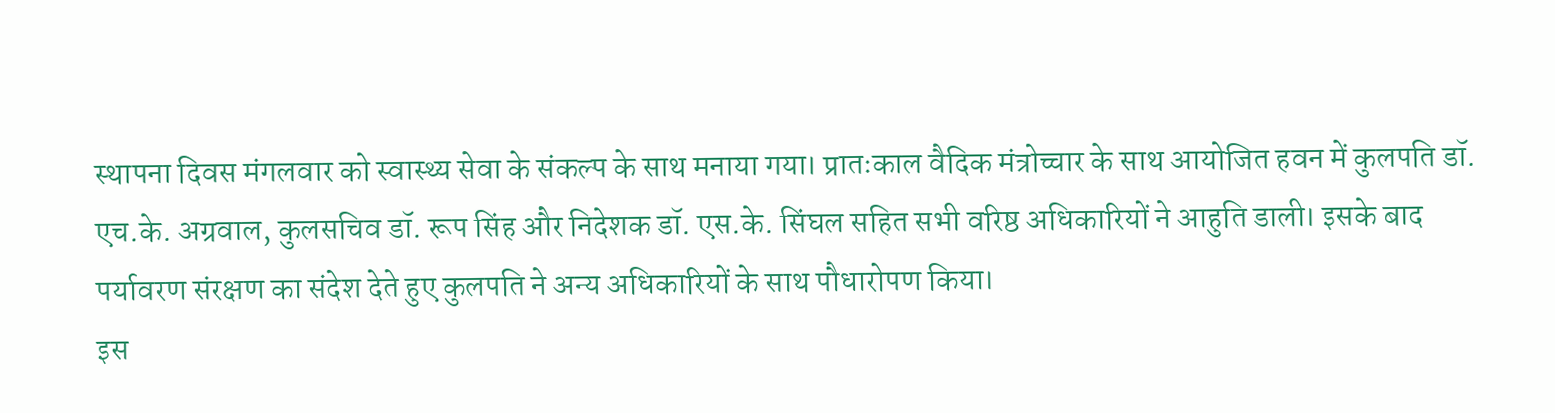स्थापना दिवस मंगलवार को स्वास्थ्य सेवा के संकल्प के साथ मनाया गया। प्रातःकाल वैदिक मंत्रोच्चार के साथ आयोजित हवन में कुलपति डॉ. एच.के. अग्रवाल, कुलसचिव डॉ. रूप सिंह और निदेशक डॉ. एस.के. सिंघल सहित सभी वरिष्ठ अधिकारियों ने आहुति डाली। इसके बाद पर्यावरण संरक्षण का संदेश देते हुए कुलपति ने अन्य अधिकारियों के साथ पौधारोपण किया।
इस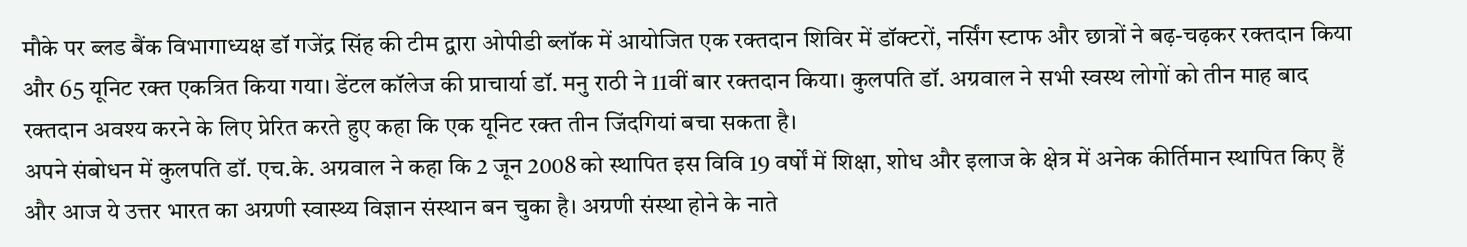मौके पर ब्लड बैंक विभागाध्यक्ष डॉ गजेंद्र सिंह की टीम द्वारा ओपीडी ब्लॉक में आयोजित एक रक्तदान शिविर में डॉक्टरों, नर्सिंग स्टाफ और छात्रों ने बढ़-चढ़कर रक्तदान किया और 65 यूनिट रक्त एकत्रित किया गया। डेंटल कॉलेज की प्राचार्या डॉ. मनु राठी ने 11वीं बार रक्तदान किया। कुलपति डॉ. अग्रवाल ने सभी स्वस्थ लोगों को तीन माह बाद रक्तदान अवश्य करने के लिए प्रेरित करते हुए कहा कि एक यूनिट रक्त तीन जिंदगियां बचा सकता है।
अपने संबोधन में कुलपति डॉ. एच.के. अग्रवाल ने कहा कि 2 जून 2008 को स्थापित इस विवि 19 वर्षों में शिक्षा, शोध और इलाज के क्षेत्र में अनेक कीर्तिमान स्थापित किए हैं और आज ये उत्तर भारत का अग्रणी स्वास्थ्य विज्ञान संस्थान बन चुका है। अग्रणी संस्था होने के नाते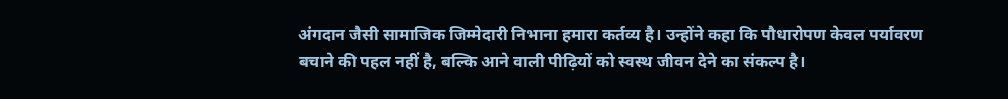अंगदान जैसी सामाजिक जिम्मेदारी निभाना हमारा कर्तव्य है। उन्होंने कहा कि पौधारोपण केवल पर्यावरण बचाने की पहल नहीं है, बल्कि आने वाली पीढ़ियों को स्वस्थ जीवन देने का संकल्प है।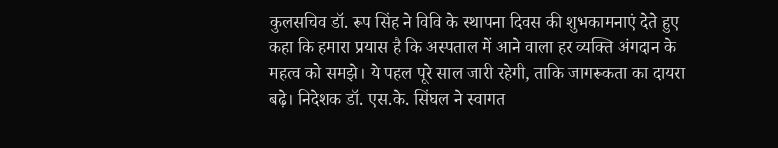कुलसचिव डॉ. रूप सिंह ने विवि के स्थापना दिवस की शुभकामनाएं देते हुए कहा कि हमारा प्रयास है कि अस्पताल में आने वाला हर व्यक्ति अंगदान के महत्व को समझे। ये पहल पूरे साल जारी रहेगी, ताकि जागरूकता का दायरा बढ़े। निदेशक डॉ. एस.के. सिंघल ने स्वागत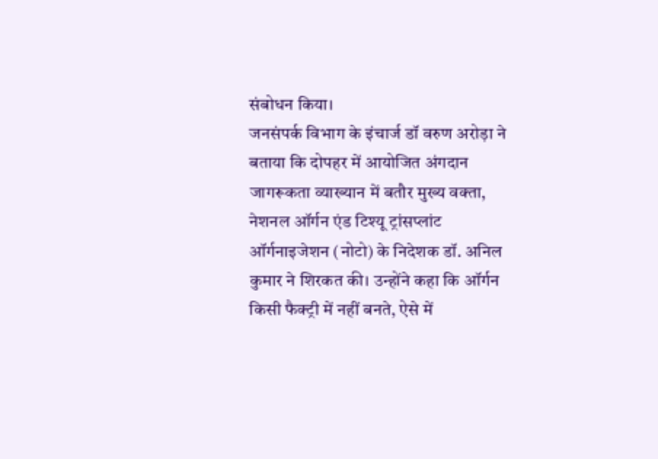संबोधन किया।
जनसंपर्क विभाग के इंचार्ज डॉ वरुण अरोड़ा ने बताया कि दोपहर में आयोजित अंगदान जागरूकता व्याख्यान में बतौर मुख्य वक्ता, नेशनल ऑर्गन एंड टिश्यू ट्रांसप्लांट ऑर्गनाइजेशन (नोटो) के निदेशक डॉ. अनिल कुमार ने शिरकत की। उन्होंने कहा कि ऑर्गन किसी फैक्ट्री में नहीं बनते, ऐसे में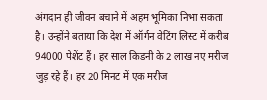अंगदान ही जीवन बचाने में अहम भूमिका निभा सकता है। उन्होंने बताया कि देश में ऑर्गन वेटिंग लिस्ट में करीब 94000 पेशेंट हैं। हर साल किडनी के 2 लाख नए मरीज जुड़ रहे हैं। हर 20 मिनट में एक मरीज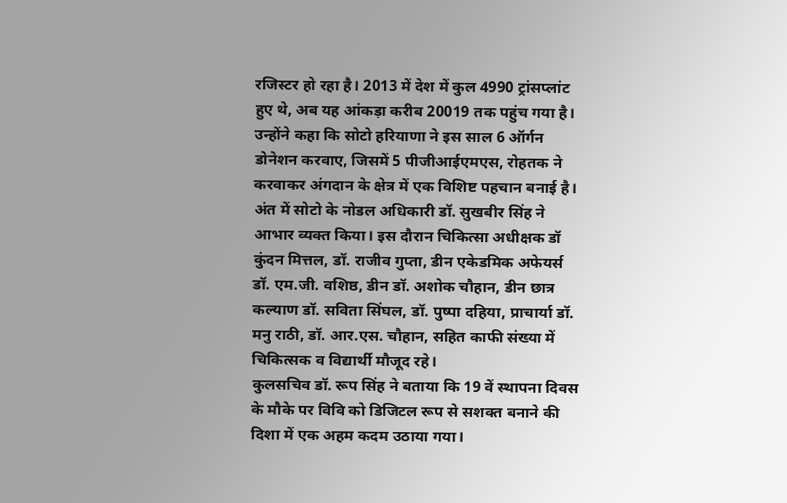रजिस्टर हो रहा है। 2013 में देश में कुल 4990 ट्रांसप्लांट हुए थे, अब यह आंकड़ा करीब 20019 तक पहुंच गया है। उन्होंने कहा कि सोटो हरियाणा ने इस साल 6 ऑर्गन डोनेशन करवाए, जिसमें 5 पीजीआईएमएस, रोहतक ने करवाकर अंगदान के क्षेत्र में एक विशिष्ट पहचान बनाई है।
अंत में सोटो के नोडल अधिकारी डॉ. सुखबीर सिंह ने आभार व्यक्त किया। इस दौरान चिकित्सा अधीक्षक डॉ कुंदन मित्तल, डॉ. राजीव गुप्ता, डीन एकेडमिक अफेयर्स डॉ. एम.जी. वशिष्ठ, डीन डॉ. अशोक चौहान, डीन छात्र कल्याण डॉ. सविता सिंघल, डॉ. पुष्पा दहिया, प्राचार्या डॉ. मनु राठी, डॉ. आर.एस. चौहान, सहित काफी संख्या में चिकित्सक व विद्यार्थी मौजूद रहे।
कुलसचिव डॉ. रूप सिंह ने बताया कि 19 वें स्थापना दिवस के मौके पर विवि को डिजिटल रूप से सशक्त बनाने की दिशा में एक अहम कदम उठाया गया।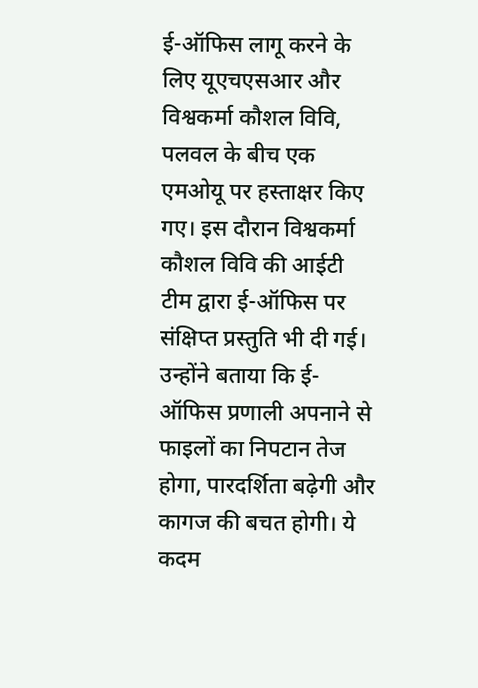ई-ऑफिस लागू करने के लिए यूएचएसआर और विश्वकर्मा कौशल विवि, पलवल के बीच एक एमओयू पर हस्ताक्षर किए गए। इस दौरान विश्वकर्मा कौशल विवि की आईटी टीम द्वारा ई-ऑफिस पर संक्षिप्त प्रस्तुति भी दी गई। उन्होंने बताया कि ई-ऑफिस प्रणाली अपनाने से फाइलों का निपटान तेज होगा, पारदर्शिता बढ़ेगी और कागज की बचत होगी। ये कदम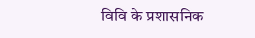विवि के प्रशासनिक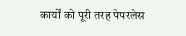कार्यों को पूरी तरह पेपरलेस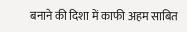बनाने की दिशा में काफी अहम साबित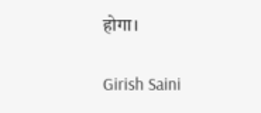होगा।

Girish Saini